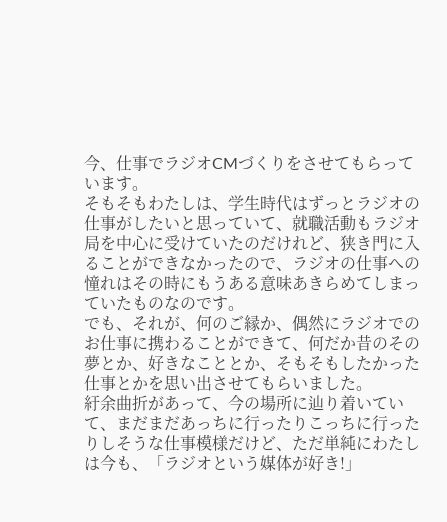今、仕事でラジオCMづくりをさせてもらっています。
そもそもわたしは、学生時代はずっとラジオの仕事がしたいと思っていて、就職活動もラジオ局を中心に受けていたのだけれど、狭き門に入ることができなかったので、ラジオの仕事への憧れはその時にもうある意味あきらめてしまっていたものなのです。
でも、それが、何のご縁か、偶然にラジオでのお仕事に携わることができて、何だか昔のその夢とか、好きなこととか、そもそもしたかった仕事とかを思い出させてもらいました。
紆余曲折があって、今の場所に辿り着いていて、まだまだあっちに行ったりこっちに行ったりしそうな仕事模様だけど、ただ単純にわたしは今も、「ラジオという媒体が好き!」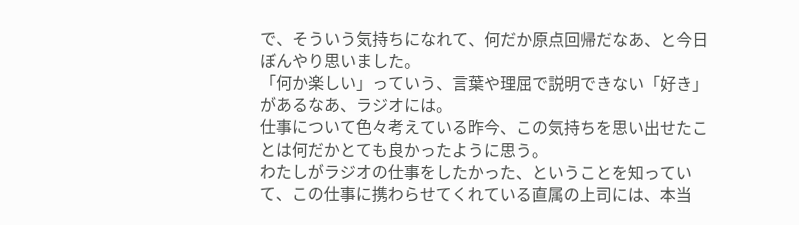で、そういう気持ちになれて、何だか原点回帰だなあ、と今日ぼんやり思いました。
「何か楽しい」っていう、言葉や理屈で説明できない「好き」があるなあ、ラジオには。
仕事について色々考えている昨今、この気持ちを思い出せたことは何だかとても良かったように思う。
わたしがラジオの仕事をしたかった、ということを知っていて、この仕事に携わらせてくれている直属の上司には、本当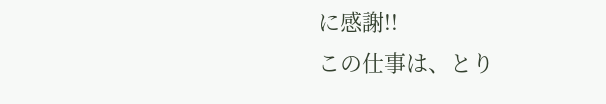に感謝!!
この仕事は、とり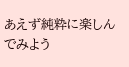あえず純粋に楽しんでみよう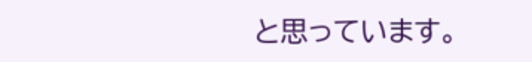と思っています。